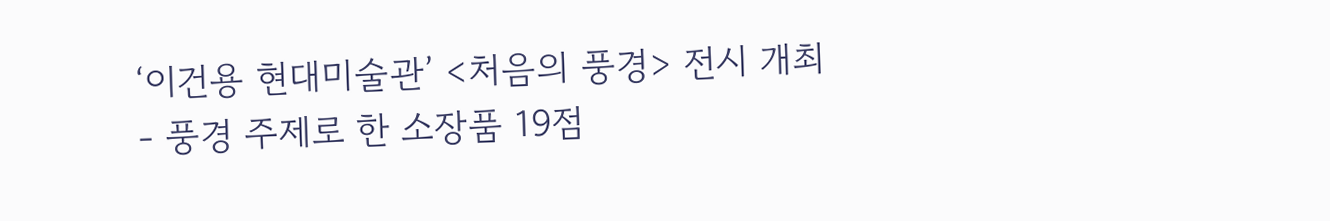‘이건용 현대미술관’ <처음의 풍경> 전시 개최
- 풍경 주제로 한 소장품 19점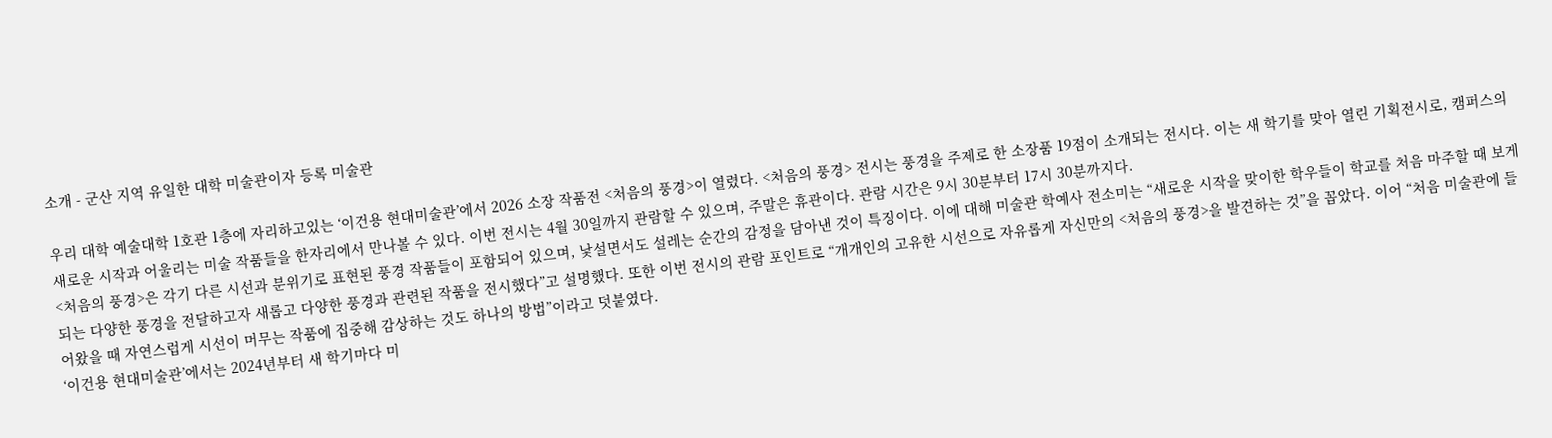소개 - 군산 지역 유일한 대학 미술관이자 등록 미술관

우리 대학 예술대학 1호관 1층에 자리하고있는 ‘이건용 현대미술관’에서 2026 소장 작품전 <처음의 풍경>이 열렸다. <처음의 풍경> 전시는 풍경을 주제로 한 소장품 19점이 소개되는 전시다. 이는 새 학기를 맞아 열린 기획전시로, 캠퍼스의 새로운 시작과 어울리는 미술 작품들을 한자리에서 만나볼 수 있다. 이번 전시는 4월 30일까지 관람할 수 있으며, 주말은 휴관이다. 관람 시간은 9시 30분부터 17시 30분까지다.
<처음의 풍경>은 각기 다른 시선과 분위기로 표현된 풍경 작품들이 포함되어 있으며, 낯설면서도 설레는 순간의 감정을 담아낸 것이 특징이다. 이에 대해 미술관 학예사 전소미는 “새로운 시작을 맞이한 학우들이 학교를 처음 마주할 때 보게 되는 다양한 풍경을 전달하고자 새롭고 다양한 풍경과 관련된 작품을 전시했다”고 설명했다. 또한 이번 전시의 관람 포인트로 “개개인의 고유한 시선으로 자유롭게 자신만의 <처음의 풍경>을 발견하는 것”을 꼽았다. 이어 “처음 미술관에 들어왔을 때 자연스럽게 시선이 머무는 작품에 집중해 감상하는 것도 하나의 방법”이라고 덧붙였다.
‘이건용 현대미술관’에서는 2024년부터 새 학기마다 미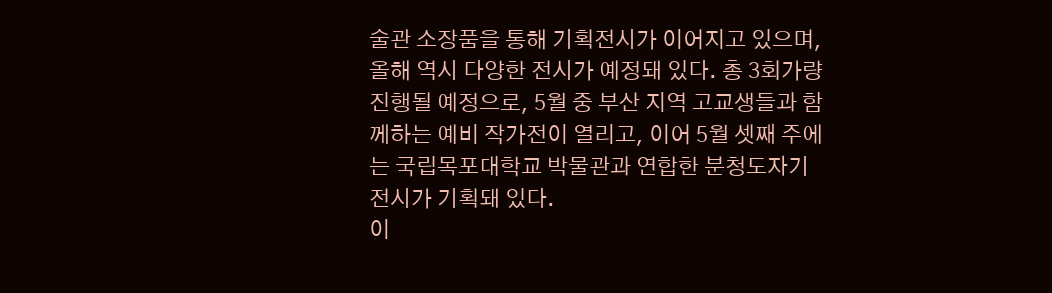술관 소장품을 통해 기획전시가 이어지고 있으며, 올해 역시 다양한 전시가 예정돼 있다. 총 3회가량 진행될 예정으로, 5월 중 부산 지역 고교생들과 함께하는 예비 작가전이 열리고, 이어 5월 셋째 주에는 국립목포대학교 박물관과 연합한 분청도자기 전시가 기획돼 있다.
이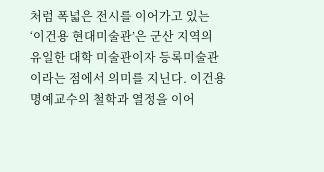처럼 폭넓은 전시를 이어가고 있는 ‘이건용 현대미술관’은 군산 지역의 유일한 대학 미술관이자 등록미술관이라는 점에서 의미를 지닌다. 이건용 명예교수의 철학과 열정을 이어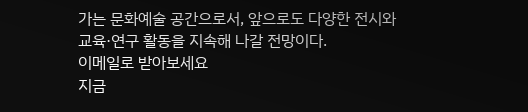가는 문화예술 공간으로서, 앞으로도 다양한 전시와 교육·연구 활동을 지속해 나갈 전망이다.
이메일로 받아보세요
지금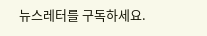뉴스레터를 구독하세요.